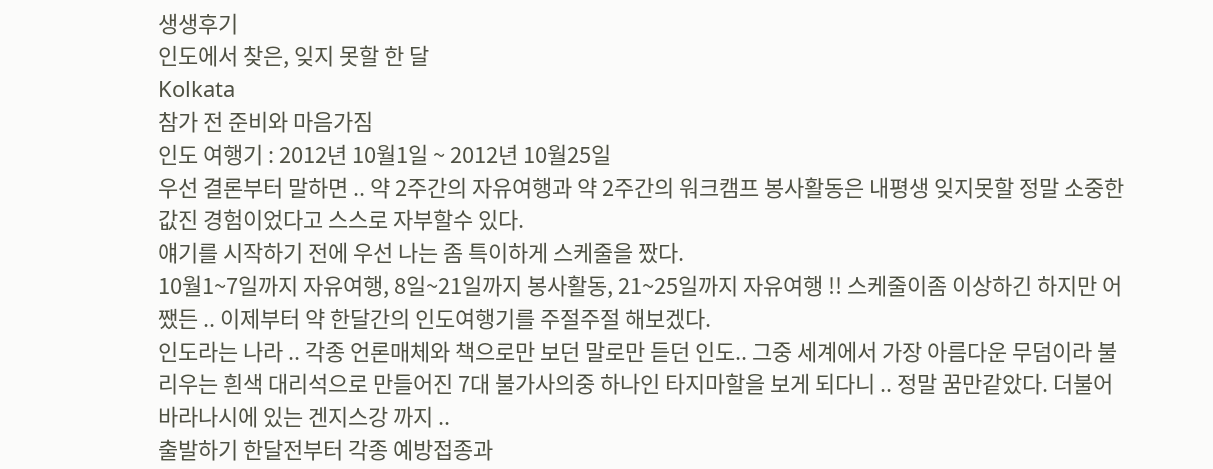생생후기
인도에서 찾은, 잊지 못할 한 달
Kolkata
참가 전 준비와 마음가짐
인도 여행기 : 2012년 10월1일 ~ 2012년 10월25일
우선 결론부터 말하면 .. 약 2주간의 자유여행과 약 2주간의 워크캠프 봉사활동은 내평생 잊지못할 정말 소중한 값진 경험이었다고 스스로 자부할수 있다.
얘기를 시작하기 전에 우선 나는 좀 특이하게 스케줄을 짰다.
10월1~7일까지 자유여행, 8일~21일까지 봉사활동, 21~25일까지 자유여행 !! 스케줄이좀 이상하긴 하지만 어쨌든 .. 이제부터 약 한달간의 인도여행기를 주절주절 해보겠다.
인도라는 나라 .. 각종 언론매체와 책으로만 보던 말로만 듣던 인도.. 그중 세계에서 가장 아름다운 무덤이라 불리우는 흰색 대리석으로 만들어진 7대 불가사의중 하나인 타지마할을 보게 되다니 .. 정말 꿈만같았다. 더불어 바라나시에 있는 겐지스강 까지 ..
출발하기 한달전부터 각종 예방접종과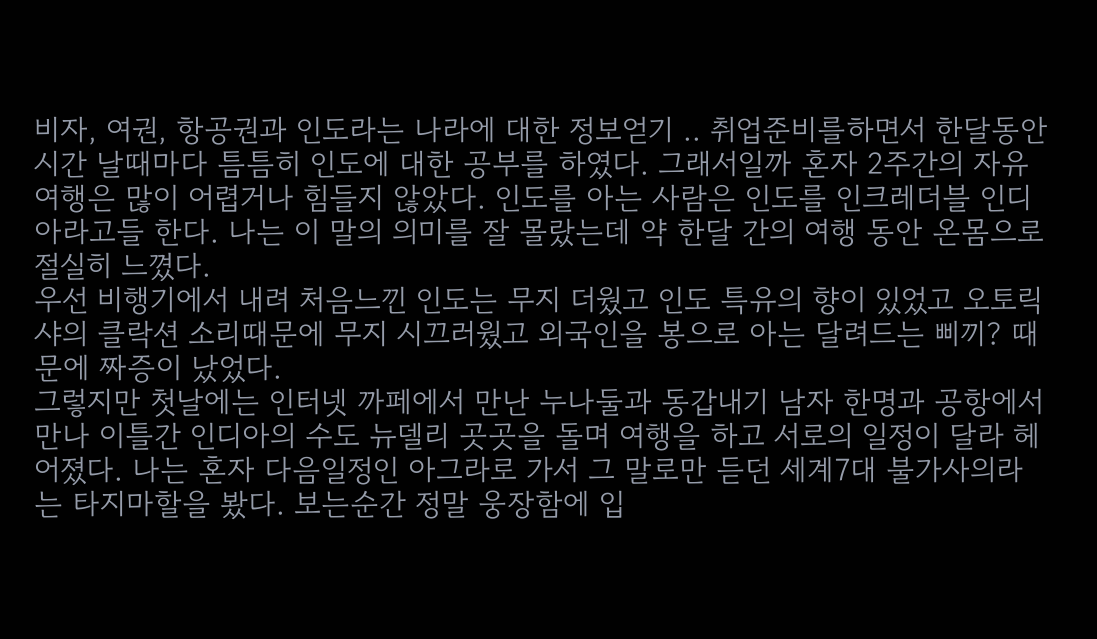비자, 여권, 항공권과 인도라는 나라에 대한 정보얻기 .. 취업준비를하면서 한달동안 시간 날때마다 틈틈히 인도에 대한 공부를 하였다. 그래서일까 혼자 2주간의 자유여행은 많이 어렵거나 힘들지 않았다. 인도를 아는 사람은 인도를 인크레더블 인디아라고들 한다. 나는 이 말의 의미를 잘 몰랐는데 약 한달 간의 여행 동안 온몸으로 절실히 느꼈다.
우선 비행기에서 내려 처음느낀 인도는 무지 더웠고 인도 특유의 향이 있었고 오토릭샤의 클락션 소리때문에 무지 시끄러웠고 외국인을 봉으로 아는 달려드는 삐끼? 때문에 짜증이 났었다.
그렇지만 첫날에는 인터넷 까페에서 만난 누나둘과 동갑내기 남자 한명과 공항에서 만나 이틀간 인디아의 수도 뉴델리 곳곳을 돌며 여행을 하고 서로의 일정이 달라 헤어졌다. 나는 혼자 다음일정인 아그라로 가서 그 말로만 듣던 세계7대 불가사의라는 타지마할을 봤다. 보는순간 정말 웅장함에 입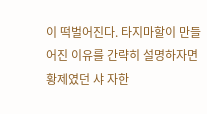이 떡벌어진다. 타지마할이 만들어진 이유를 간략히 설명하자면 황제였던 샤 자한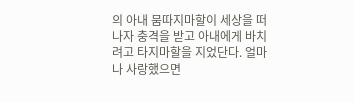의 아내 뭄따지마할이 세상을 떠나자 충격을 받고 아내에게 바치려고 타지마할을 지었단다. 얼마나 사랑했으면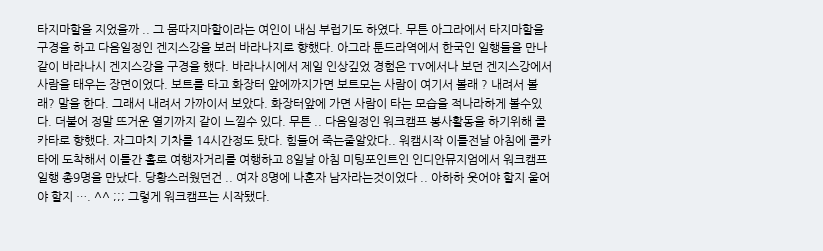타지마할을 지었을까 .. 그 뭄따지마할이라는 여인이 내심 부럽기도 하였다. 무튼 아그라에서 타지마할을 구경을 하고 다음일정인 겐지스강을 보러 바라나지로 향했다. 아그라 툰드라역에서 한국인 일행들을 만나 같이 바라나시 겐지스강을 구경을 했다. 바라나시에서 제일 인상깊었 경험은 TV에서나 보던 겐지스강에서 사람을 태우는 장면이었다. 보트를 타고 화장터 앞에까지가면 보트모는 사람이 여기서 볼래 ? 내려서 볼래? 말을 한다. 그래서 내려서 가까이서 보았다. 화장터앞에 가면 사람이 타는 모습을 적나라하게 볼수있다. 더불어 정말 뜨거운 열기까지 같이 느낄수 있다. 무튼 .. 다음일정인 워크캠프 봉사활동을 하기위해 콜카타로 향했다. 자그마치 기차를 14시간정도 탔다. 힘들어 죽는줄알았다.. 워캠시작 이틀전날 아침에 콜카타에 도착해서 이틀간 홀로 여행자거리를 여행하고 8일날 아침 미팅포인트인 인디안뮤지엄에서 워크캠프 일행 총9명을 만났다. 당황스러웠던건 .. 여자 8명에 나혼자 남자라는것이었다 .. 아하하 웃어야 할지 울어야 할지 …. ^^ ;;; 그렇게 워크캠프는 시작됐다.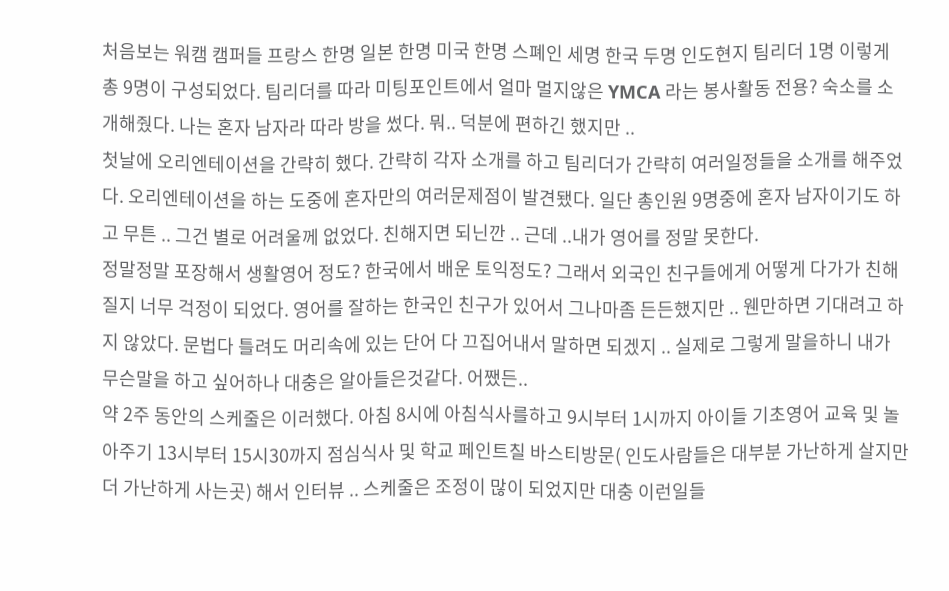처음보는 워캠 캠퍼들 프랑스 한명 일본 한명 미국 한명 스폐인 세명 한국 두명 인도현지 팀리더 1명 이렇게 총 9명이 구성되었다. 팀리더를 따라 미팅포인트에서 얼마 멀지않은 YMCA 라는 봉사활동 전용? 숙소를 소개해줬다. 나는 혼자 남자라 따라 방을 썼다. 뭐.. 덕분에 편하긴 했지만 ..
첫날에 오리엔테이션을 간략히 했다. 간략히 각자 소개를 하고 팀리더가 간략히 여러일정들을 소개를 해주었다. 오리엔테이션을 하는 도중에 혼자만의 여러문제점이 발견됐다. 일단 총인원 9명중에 혼자 남자이기도 하고 무튼 .. 그건 별로 어려울께 없었다. 친해지면 되닌깐 .. 근데 ..내가 영어를 정말 못한다.
정말정말 포장해서 생활영어 정도? 한국에서 배운 토익정도? 그래서 외국인 친구들에게 어떻게 다가가 친해질지 너무 걱정이 되었다. 영어를 잘하는 한국인 친구가 있어서 그나마좀 든든했지만 .. 웬만하면 기대려고 하지 않았다. 문법다 틀려도 머리속에 있는 단어 다 끄집어내서 말하면 되겠지 .. 실제로 그렇게 말을하니 내가 무슨말을 하고 싶어하나 대충은 알아들은것같다. 어쨌든..
약 2주 동안의 스케줄은 이러했다. 아침 8시에 아침식사를하고 9시부터 1시까지 아이들 기초영어 교육 및 놀아주기 13시부터 15시30까지 점심식사 및 학교 페인트칠 바스티방문( 인도사람들은 대부분 가난하게 살지만 더 가난하게 사는곳) 해서 인터뷰 .. 스케줄은 조정이 많이 되었지만 대충 이런일들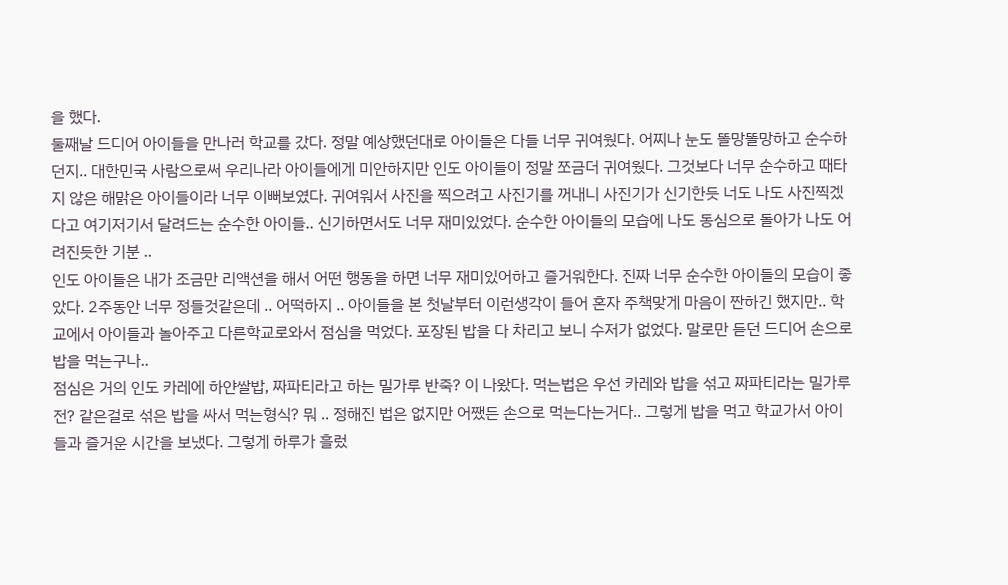을 했다.
둘째날 드디어 아이들을 만나러 학교를 갔다. 정말 예상했던대로 아이들은 다들 너무 귀여웠다. 어찌나 눈도 똘망똘망하고 순수하던지.. 대한민국 사람으로써 우리나라 아이들에게 미안하지만 인도 아이들이 정말 쪼금더 귀여웠다. 그것보다 너무 순수하고 때타지 않은 해맑은 아이들이라 너무 이뻐보였다. 귀여워서 사진을 찍으려고 사진기를 꺼내니 사진기가 신기한듯 너도 나도 사진찍겠다고 여기저기서 달려드는 순수한 아이들.. 신기하면서도 너무 재미있었다. 순수한 아이들의 모습에 나도 동심으로 돌아가 나도 어려진듯한 기분 ..
인도 아이들은 내가 조금만 리액션을 해서 어떤 행동을 하면 너무 재미있어하고 즐거워한다. 진짜 너무 순수한 아이들의 모습이 좋았다. 2주동안 너무 정들것같은데 .. 어떡하지 .. 아이들을 본 첫날부터 이런생각이 들어 혼자 주책맞게 마음이 짠하긴 했지만.. 학교에서 아이들과 놀아주고 다른학교로와서 점심을 먹었다. 포장된 밥을 다 차리고 보니 수저가 없었다. 말로만 듣던 드디어 손으로 밥을 먹는구나..
점심은 거의 인도 카레에 하얀쌀밥, 짜파티라고 하는 밀가루 반죽? 이 나왔다. 먹는법은 우선 카레와 밥을 섞고 짜파티라는 밀가루 전? 같은걸로 섞은 밥을 싸서 먹는형식? 뭐 .. 정해진 법은 없지만 어쨌든 손으로 먹는다는거다.. 그렇게 밥을 먹고 학교가서 아이들과 즐거운 시간을 보냈다. 그렇게 하루가 흘렀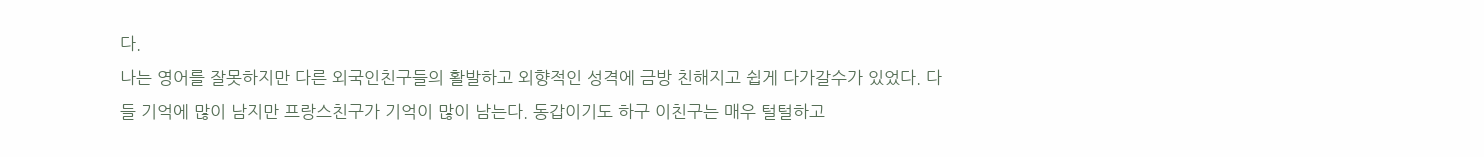다.
나는 영어를 잘못하지만 다른 외국인친구들의 활발하고 외향적인 성격에 금방 친해지고 쉽게 다가갈수가 있었다. 다들 기억에 많이 남지만 프랑스친구가 기억이 많이 남는다. 동갑이기도 하구 이친구는 매우 털털하고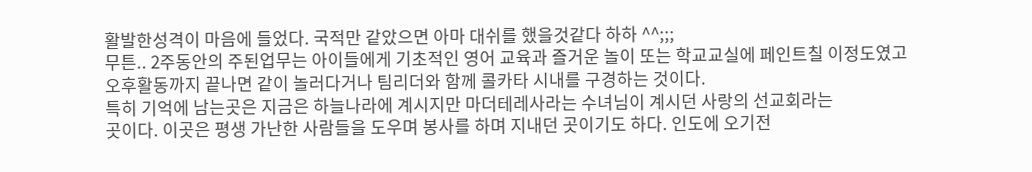활발한성격이 마음에 들었다. 국적만 같았으면 아마 대쉬를 했을것같다 하하 ^^;;;
무튼.. 2주동안의 주된업무는 아이들에게 기초적인 영어 교육과 즐거운 놀이 또는 학교교실에 페인트칠 이정도였고 오후활동까지 끝나면 같이 놀러다거나 팀리더와 함께 콜카타 시내를 구경하는 것이다.
특히 기억에 남는곳은 지금은 하늘나라에 계시지만 마더테레사라는 수녀님이 계시던 사랑의 선교회라는
곳이다. 이곳은 평생 가난한 사람들을 도우며 봉사를 하며 지내던 곳이기도 하다. 인도에 오기전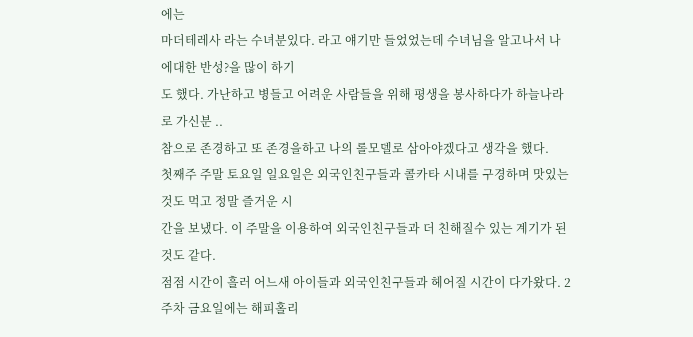에는
마더테레사 라는 수녀분있다. 라고 얘기만 들었었는데 수녀님을 알고나서 나에대한 반성?을 많이 하기
도 했다. 가난하고 병들고 어려운 사람들을 위해 평생을 봉사하다가 하늘나라로 가신분 ..
참으로 존경하고 또 존경을하고 나의 롤모델로 삼아야겠다고 생각을 했다.
첫째주 주말 토요일 일요일은 외국인친구들과 콜카타 시내를 구경하며 맛있는것도 먹고 정말 즐거운 시
간을 보냈다. 이 주말을 이용하여 외국인친구들과 더 친해질수 있는 계기가 된것도 같다.
점점 시간이 흘러 어느새 아이들과 외국인친구들과 헤어질 시간이 다가왔다. 2주차 금요일에는 해피홀리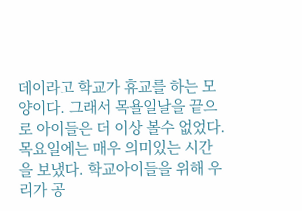데이라고 학교가 휴교를 하는 모양이다. 그래서 목욜일날을 끝으로 아이들은 더 이상 볼수 없었다.
목요일에는 매우 의미있는 시간을 보냈다. 학교아이들을 위해 우리가 공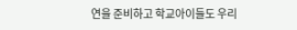연을 준비하고 학교아이들도 우리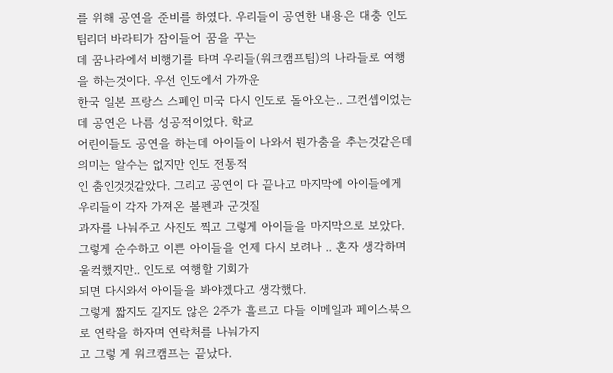를 위해 공연을 준비를 하였다. 우리들이 공연한 내용은 대충 인도팀리더 바라티가 잠이들어 꿈을 꾸는
데 꿈나라에서 비행기를 타며 우리들(워크캠프팀)의 나라들로 여행을 하는것이다. 우선 인도에서 가까운
한국 일본 프랑스 스폐인 미국 다시 인도로 돌아오는.. 그컨셉이었는데 공연은 나름 성공적이었다. 학교
어린이들도 공연을 하는데 아이들이 나와서 뭔가춤을 추는것같은데 의미는 알수는 없지만 인도 전통적
인 춤인것것같았다. 그리고 공연이 다 끝나고 마지막에 아이들에게 우리들이 각자 가져온 볼펜과 군것질
과자를 나눠주고 사진도 찍고 그렇게 아이들을 마지막으로 보았다.
그렇게 순수하고 이쁜 아이들을 언제 다시 보려나 .. 혼자 생각하며 울컥했지만.. 인도로 여행할 기회가
되면 다시와서 아이들을 봐야겠다고 생각했다.
그렇게 짧지도 길지도 않은 2주가 흘르고 다들 이메일과 페이스북으로 연락을 하자며 연락처를 나눠가지
고 그렇 게 워크캠프는 끝났다.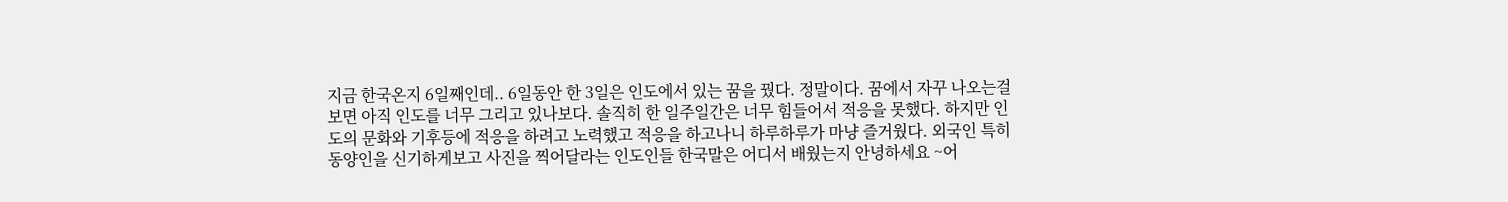지금 한국온지 6일째인데.. 6일동안 한 3일은 인도에서 있는 꿈을 꿨다. 정말이다. 꿈에서 자꾸 나오는걸
보면 아직 인도를 너무 그리고 있나보다. 솔직히 한 일주일간은 너무 힘들어서 적응을 못했다. 하지만 인
도의 문화와 기후등에 적응을 하려고 노력했고 적응을 하고나니 하루하루가 마냥 즐거웠다. 외국인 특히
동양인을 신기하게보고 사진을 찍어달라는 인도인들 한국말은 어디서 배웠는지 안녕하세요 ~어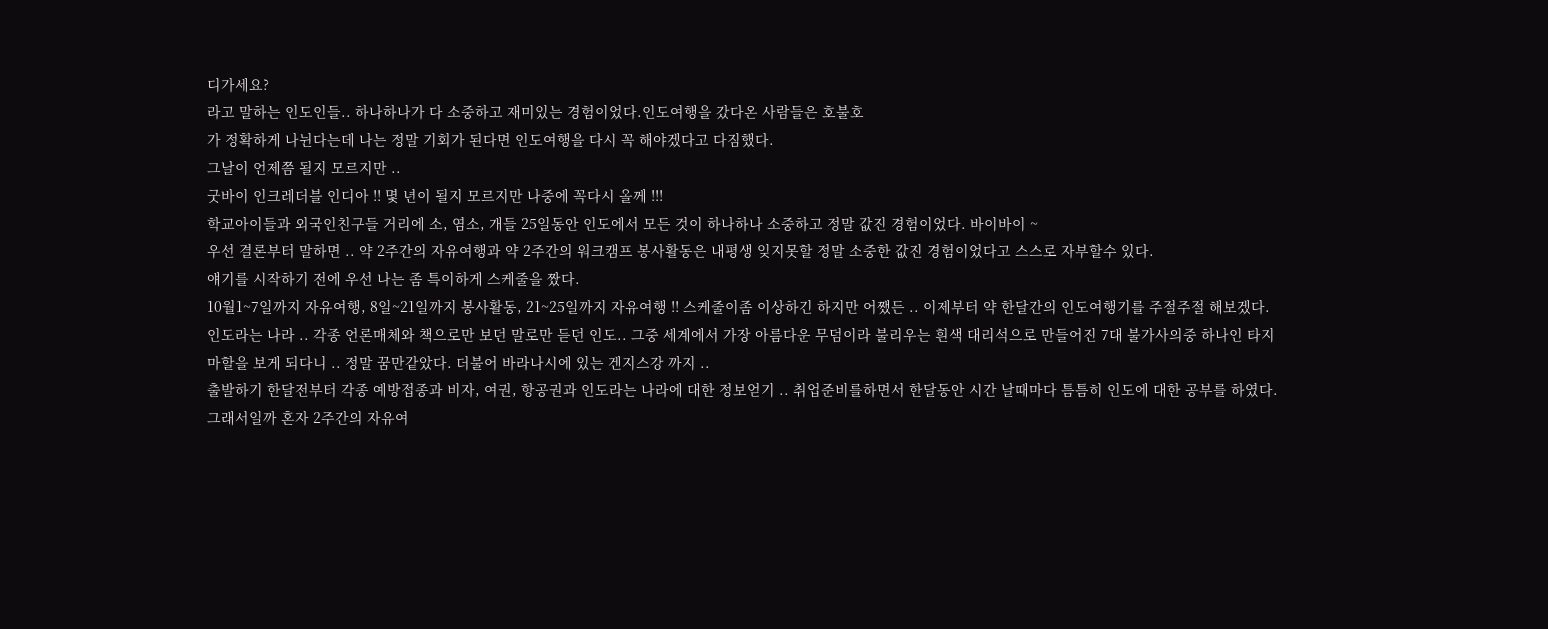디가세요?
라고 말하는 인도인들.. 하나하나가 다 소중하고 재미있는 경험이었다.인도여행을 갔다온 사람들은 호불호
가 정확하게 나뉜다는데 나는 정말 기회가 된다면 인도여행을 다시 꼭 해야겠다고 다짐했다.
그날이 언제쯤 될지 모르지만 ..
굿바이 인크레더블 인디아 !! 몇 년이 될지 모르지만 나중에 꼭다시 올께 !!!
학교아이들과 외국인친구들 거리에 소, 염소, 개들 25일동안 인도에서 모든 것이 하나하나 소중하고 정말 값진 경험이었다. 바이바이 ~
우선 결론부터 말하면 .. 약 2주간의 자유여행과 약 2주간의 워크캠프 봉사활동은 내평생 잊지못할 정말 소중한 값진 경험이었다고 스스로 자부할수 있다.
얘기를 시작하기 전에 우선 나는 좀 특이하게 스케줄을 짰다.
10월1~7일까지 자유여행, 8일~21일까지 봉사활동, 21~25일까지 자유여행 !! 스케줄이좀 이상하긴 하지만 어쨌든 .. 이제부터 약 한달간의 인도여행기를 주절주절 해보겠다.
인도라는 나라 .. 각종 언론매체와 책으로만 보던 말로만 듣던 인도.. 그중 세계에서 가장 아름다운 무덤이라 불리우는 흰색 대리석으로 만들어진 7대 불가사의중 하나인 타지마할을 보게 되다니 .. 정말 꿈만같았다. 더불어 바라나시에 있는 겐지스강 까지 ..
출발하기 한달전부터 각종 예방접종과 비자, 여권, 항공권과 인도라는 나라에 대한 정보얻기 .. 취업준비를하면서 한달동안 시간 날때마다 틈틈히 인도에 대한 공부를 하였다. 그래서일까 혼자 2주간의 자유여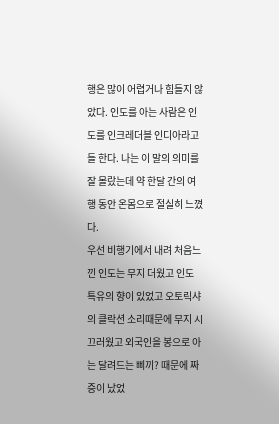행은 많이 어렵거나 힘들지 않았다. 인도를 아는 사람은 인도를 인크레더블 인디아라고들 한다. 나는 이 말의 의미를 잘 몰랐는데 약 한달 간의 여행 동안 온몸으로 절실히 느꼈다.
우선 비행기에서 내려 처음느낀 인도는 무지 더웠고 인도 특유의 향이 있었고 오토릭샤의 클락션 소리때문에 무지 시끄러웠고 외국인을 봉으로 아는 달려드는 삐끼? 때문에 짜증이 났었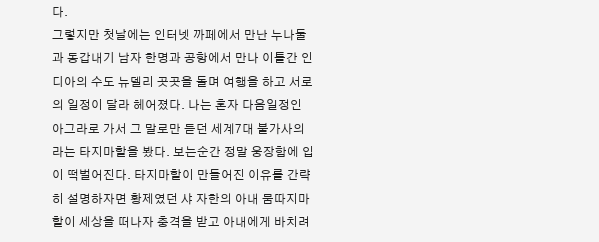다.
그렇지만 첫날에는 인터넷 까페에서 만난 누나둘과 동갑내기 남자 한명과 공항에서 만나 이틀간 인디아의 수도 뉴델리 곳곳을 돌며 여행을 하고 서로의 일정이 달라 헤어졌다. 나는 혼자 다음일정인 아그라로 가서 그 말로만 듣던 세계7대 불가사의라는 타지마할을 봤다. 보는순간 정말 웅장함에 입이 떡벌어진다. 타지마할이 만들어진 이유를 간략히 설명하자면 황제였던 샤 자한의 아내 뭄따지마할이 세상을 떠나자 충격을 받고 아내에게 바치려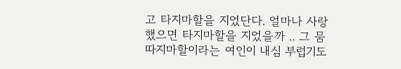고 타지마할을 지었단다. 얼마나 사랑했으면 타지마할을 지었을까 .. 그 뭄따지마할이라는 여인이 내심 부럽기도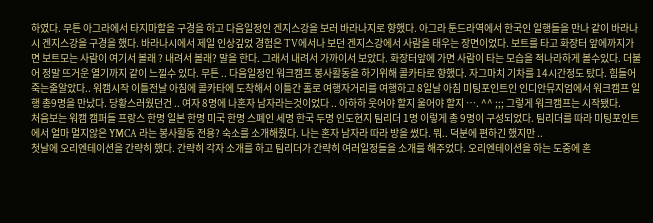하였다. 무튼 아그라에서 타지마할을 구경을 하고 다음일정인 겐지스강을 보러 바라나지로 향했다. 아그라 툰드라역에서 한국인 일행들을 만나 같이 바라나시 겐지스강을 구경을 했다. 바라나시에서 제일 인상깊었 경험은 TV에서나 보던 겐지스강에서 사람을 태우는 장면이었다. 보트를 타고 화장터 앞에까지가면 보트모는 사람이 여기서 볼래 ? 내려서 볼래? 말을 한다. 그래서 내려서 가까이서 보았다. 화장터앞에 가면 사람이 타는 모습을 적나라하게 볼수있다. 더불어 정말 뜨거운 열기까지 같이 느낄수 있다. 무튼 .. 다음일정인 워크캠프 봉사활동을 하기위해 콜카타로 향했다. 자그마치 기차를 14시간정도 탔다. 힘들어 죽는줄알았다.. 워캠시작 이틀전날 아침에 콜카타에 도착해서 이틀간 홀로 여행자거리를 여행하고 8일날 아침 미팅포인트인 인디안뮤지엄에서 워크캠프 일행 총9명을 만났다. 당황스러웠던건 .. 여자 8명에 나혼자 남자라는것이었다 .. 아하하 웃어야 할지 울어야 할지 …. ^^ ;;; 그렇게 워크캠프는 시작됐다.
처음보는 워캠 캠퍼들 프랑스 한명 일본 한명 미국 한명 스폐인 세명 한국 두명 인도현지 팀리더 1명 이렇게 총 9명이 구성되었다. 팀리더를 따라 미팅포인트에서 얼마 멀지않은 YMCA 라는 봉사활동 전용? 숙소를 소개해줬다. 나는 혼자 남자라 따라 방을 썼다. 뭐.. 덕분에 편하긴 했지만 ..
첫날에 오리엔테이션을 간략히 했다. 간략히 각자 소개를 하고 팀리더가 간략히 여러일정들을 소개를 해주었다. 오리엔테이션을 하는 도중에 혼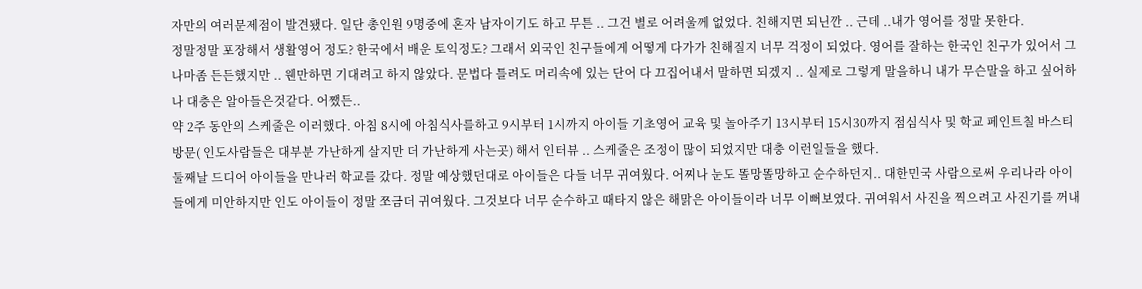자만의 여러문제점이 발견됐다. 일단 총인원 9명중에 혼자 남자이기도 하고 무튼 .. 그건 별로 어려울께 없었다. 친해지면 되닌깐 .. 근데 ..내가 영어를 정말 못한다.
정말정말 포장해서 생활영어 정도? 한국에서 배운 토익정도? 그래서 외국인 친구들에게 어떻게 다가가 친해질지 너무 걱정이 되었다. 영어를 잘하는 한국인 친구가 있어서 그나마좀 든든했지만 .. 웬만하면 기대려고 하지 않았다. 문법다 틀려도 머리속에 있는 단어 다 끄집어내서 말하면 되겠지 .. 실제로 그렇게 말을하니 내가 무슨말을 하고 싶어하나 대충은 알아들은것같다. 어쨌든..
약 2주 동안의 스케줄은 이러했다. 아침 8시에 아침식사를하고 9시부터 1시까지 아이들 기초영어 교육 및 놀아주기 13시부터 15시30까지 점심식사 및 학교 페인트칠 바스티방문( 인도사람들은 대부분 가난하게 살지만 더 가난하게 사는곳) 해서 인터뷰 .. 스케줄은 조정이 많이 되었지만 대충 이런일들을 했다.
둘째날 드디어 아이들을 만나러 학교를 갔다. 정말 예상했던대로 아이들은 다들 너무 귀여웠다. 어찌나 눈도 똘망똘망하고 순수하던지.. 대한민국 사람으로써 우리나라 아이들에게 미안하지만 인도 아이들이 정말 쪼금더 귀여웠다. 그것보다 너무 순수하고 때타지 않은 해맑은 아이들이라 너무 이뻐보였다. 귀여워서 사진을 찍으려고 사진기를 꺼내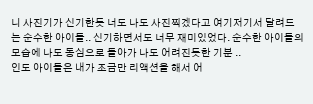니 사진기가 신기한듯 너도 나도 사진찍겠다고 여기저기서 달려드는 순수한 아이들.. 신기하면서도 너무 재미있었다. 순수한 아이들의 모습에 나도 동심으로 돌아가 나도 어려진듯한 기분 ..
인도 아이들은 내가 조금만 리액션을 해서 어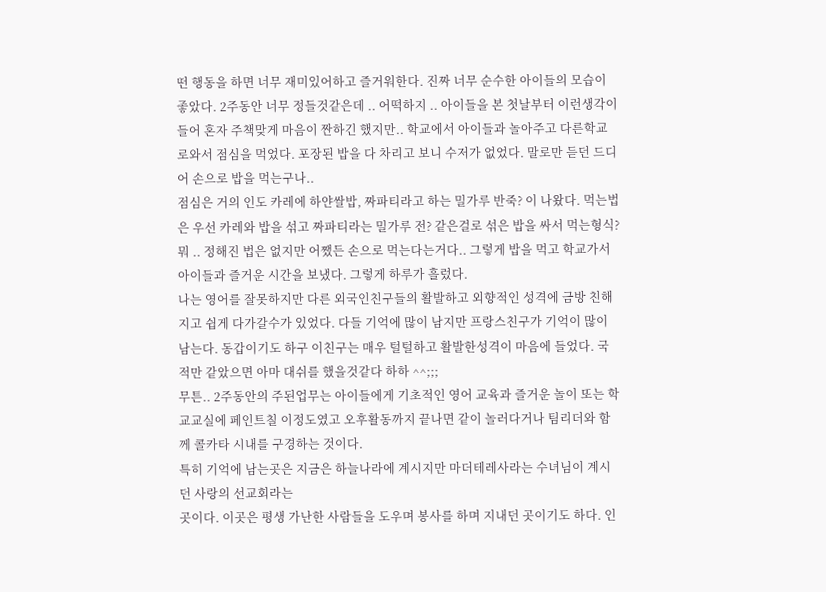떤 행동을 하면 너무 재미있어하고 즐거워한다. 진짜 너무 순수한 아이들의 모습이 좋았다. 2주동안 너무 정들것같은데 .. 어떡하지 .. 아이들을 본 첫날부터 이런생각이 들어 혼자 주책맞게 마음이 짠하긴 했지만.. 학교에서 아이들과 놀아주고 다른학교로와서 점심을 먹었다. 포장된 밥을 다 차리고 보니 수저가 없었다. 말로만 듣던 드디어 손으로 밥을 먹는구나..
점심은 거의 인도 카레에 하얀쌀밥, 짜파티라고 하는 밀가루 반죽? 이 나왔다. 먹는법은 우선 카레와 밥을 섞고 짜파티라는 밀가루 전? 같은걸로 섞은 밥을 싸서 먹는형식? 뭐 .. 정해진 법은 없지만 어쨌든 손으로 먹는다는거다.. 그렇게 밥을 먹고 학교가서 아이들과 즐거운 시간을 보냈다. 그렇게 하루가 흘렀다.
나는 영어를 잘못하지만 다른 외국인친구들의 활발하고 외향적인 성격에 금방 친해지고 쉽게 다가갈수가 있었다. 다들 기억에 많이 남지만 프랑스친구가 기억이 많이 남는다. 동갑이기도 하구 이친구는 매우 털털하고 활발한성격이 마음에 들었다. 국적만 같았으면 아마 대쉬를 했을것같다 하하 ^^;;;
무튼.. 2주동안의 주된업무는 아이들에게 기초적인 영어 교육과 즐거운 놀이 또는 학교교실에 페인트칠 이정도였고 오후활동까지 끝나면 같이 놀러다거나 팀리더와 함께 콜카타 시내를 구경하는 것이다.
특히 기억에 남는곳은 지금은 하늘나라에 계시지만 마더테레사라는 수녀님이 계시던 사랑의 선교회라는
곳이다. 이곳은 평생 가난한 사람들을 도우며 봉사를 하며 지내던 곳이기도 하다. 인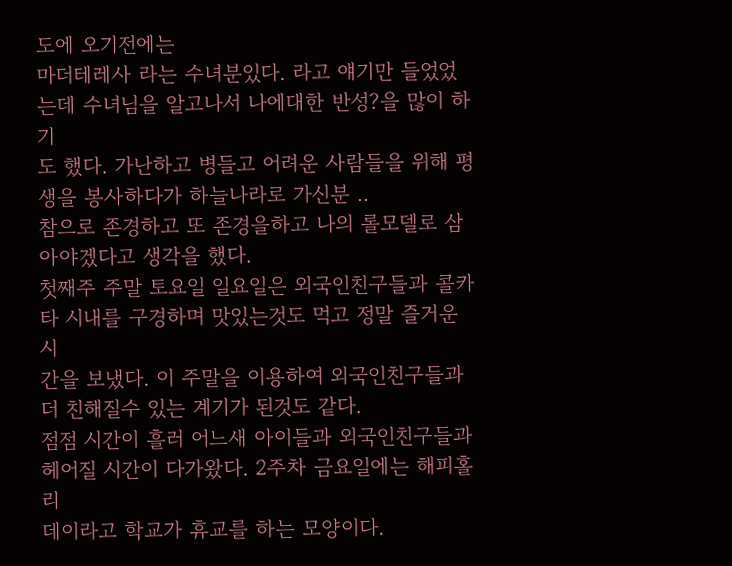도에 오기전에는
마더테레사 라는 수녀분있다. 라고 얘기만 들었었는데 수녀님을 알고나서 나에대한 반성?을 많이 하기
도 했다. 가난하고 병들고 어려운 사람들을 위해 평생을 봉사하다가 하늘나라로 가신분 ..
참으로 존경하고 또 존경을하고 나의 롤모델로 삼아야겠다고 생각을 했다.
첫째주 주말 토요일 일요일은 외국인친구들과 콜카타 시내를 구경하며 맛있는것도 먹고 정말 즐거운 시
간을 보냈다. 이 주말을 이용하여 외국인친구들과 더 친해질수 있는 계기가 된것도 같다.
점점 시간이 흘러 어느새 아이들과 외국인친구들과 헤어질 시간이 다가왔다. 2주차 금요일에는 해피홀리
데이라고 학교가 휴교를 하는 모양이다.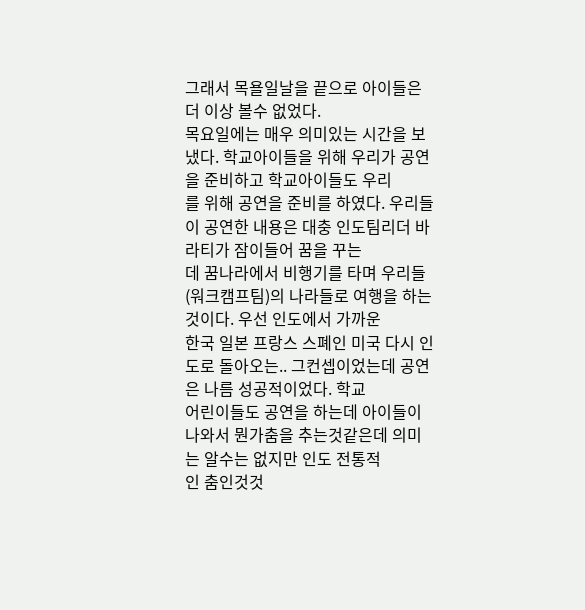그래서 목욜일날을 끝으로 아이들은 더 이상 볼수 없었다.
목요일에는 매우 의미있는 시간을 보냈다. 학교아이들을 위해 우리가 공연을 준비하고 학교아이들도 우리
를 위해 공연을 준비를 하였다. 우리들이 공연한 내용은 대충 인도팀리더 바라티가 잠이들어 꿈을 꾸는
데 꿈나라에서 비행기를 타며 우리들(워크캠프팀)의 나라들로 여행을 하는것이다. 우선 인도에서 가까운
한국 일본 프랑스 스폐인 미국 다시 인도로 돌아오는.. 그컨셉이었는데 공연은 나름 성공적이었다. 학교
어린이들도 공연을 하는데 아이들이 나와서 뭔가춤을 추는것같은데 의미는 알수는 없지만 인도 전통적
인 춤인것것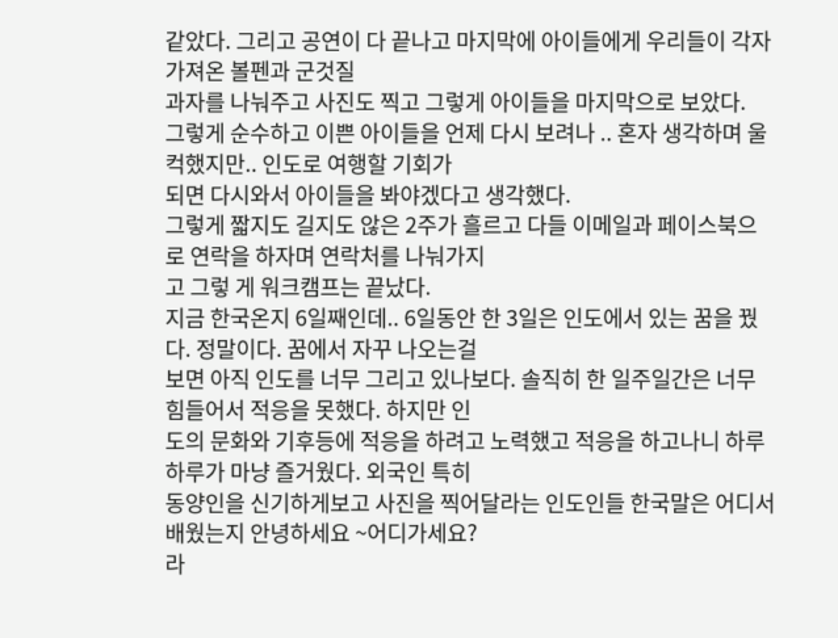같았다. 그리고 공연이 다 끝나고 마지막에 아이들에게 우리들이 각자 가져온 볼펜과 군것질
과자를 나눠주고 사진도 찍고 그렇게 아이들을 마지막으로 보았다.
그렇게 순수하고 이쁜 아이들을 언제 다시 보려나 .. 혼자 생각하며 울컥했지만.. 인도로 여행할 기회가
되면 다시와서 아이들을 봐야겠다고 생각했다.
그렇게 짧지도 길지도 않은 2주가 흘르고 다들 이메일과 페이스북으로 연락을 하자며 연락처를 나눠가지
고 그렇 게 워크캠프는 끝났다.
지금 한국온지 6일째인데.. 6일동안 한 3일은 인도에서 있는 꿈을 꿨다. 정말이다. 꿈에서 자꾸 나오는걸
보면 아직 인도를 너무 그리고 있나보다. 솔직히 한 일주일간은 너무 힘들어서 적응을 못했다. 하지만 인
도의 문화와 기후등에 적응을 하려고 노력했고 적응을 하고나니 하루하루가 마냥 즐거웠다. 외국인 특히
동양인을 신기하게보고 사진을 찍어달라는 인도인들 한국말은 어디서 배웠는지 안녕하세요 ~어디가세요?
라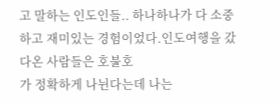고 말하는 인도인들.. 하나하나가 다 소중하고 재미있는 경험이었다.인도여행을 갔다온 사람들은 호불호
가 정확하게 나뉜다는데 나는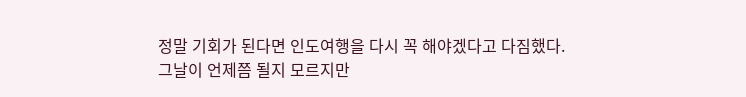정말 기회가 된다면 인도여행을 다시 꼭 해야겠다고 다짐했다.
그날이 언제쯤 될지 모르지만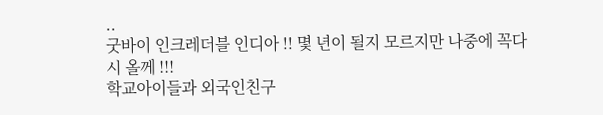..
굿바이 인크레더블 인디아 !! 몇 년이 될지 모르지만 나중에 꼭다시 올께 !!!
학교아이들과 외국인친구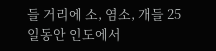들 거리에 소, 염소, 개들 25일동안 인도에서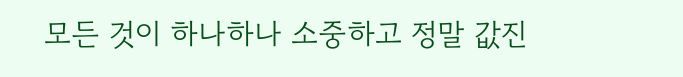모든 것이 하나하나 소중하고 정말 값진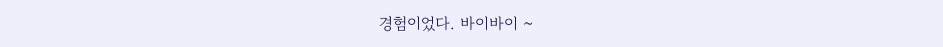경험이었다. 바이바이 ~